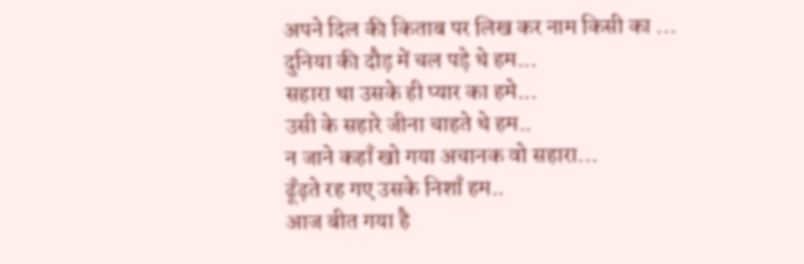अपने दिल की किताब पर लिख कर नाम किसी का ...
दुनिया की दौड़ में चल पड़े थे हम...
सहारा था उसके ही प्यार का हमे...
उसी के सहारे जीना चाहते थे हम..
न जाने कहाँ खो गया अचानक वो सहारा...
ढूँढ़ते रह गए उसके निशाँ हम..
आज बीत गया है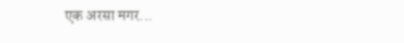एक अरसा मगर...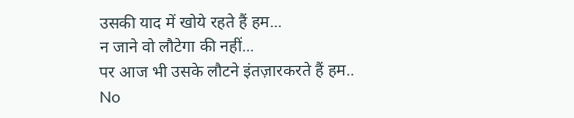उसकी याद में खोये रहते हैं हम...
न जाने वो लौटेगा की नहीं...
पर आज भी उसके लौटने इंतज़ारकरते हैं हम..
No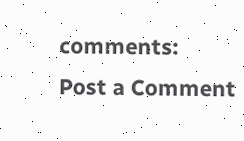comments:
Post a Comment